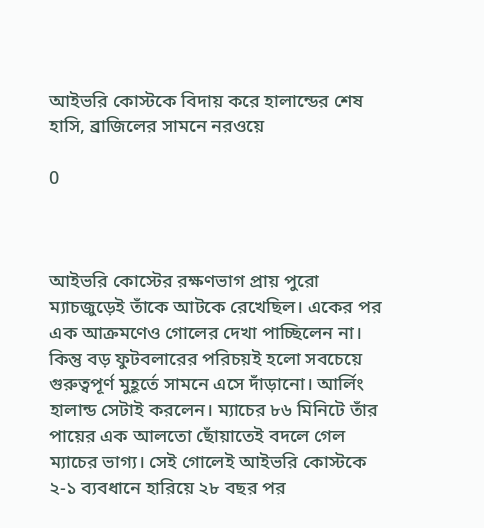আইভরি কোস্টকে বিদায় করে হালান্ডের শেষ হাসি, ব্রাজিলের সামনে নরওয়ে

0



আইভরি কোস্টের রক্ষণভাগ প্রায় পুরো ম্যাচজুড়েই তাঁকে আটকে রেখেছিল। একের পর এক আক্রমণেও গোলের দেখা পাচ্ছিলেন না। কিন্তু বড় ফুটবলারের পরিচয়ই হলো সবচেয়ে গুরুত্বপূর্ণ মুহূর্তে সামনে এসে দাঁড়ানো। আর্লিং হালান্ড সেটাই করলেন। ম্যাচের ৮৬ মিনিটে তাঁর পায়ের এক আলতো ছোঁয়াতেই বদলে গেল ম্যাচের ভাগ্য। সেই গোলেই আইভরি কোস্টকে ২-১ ব্যবধানে হারিয়ে ২৮ বছর পর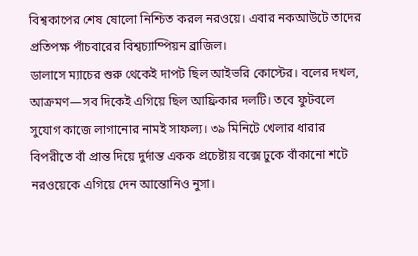বিশ্বকাপের শেষ ষোলো নিশ্চিত করল নরওয়ে। এবার নকআউটে তাদের প্রতিপক্ষ পাঁচবারের বিশ্বচ্যাম্পিয়ন ব্রাজিল।
ডালাসে ম্যাচের শুরু থেকেই দাপট ছিল আইভরি কোস্টের। বলের দখল, আক্রমণ—সব দিকেই এগিয়ে ছিল আফ্রিকার দলটি। তবে ফুটবলে সুযোগ কাজে লাগানোর নামই সাফল্য। ৩৯ মিনিটে খেলার ধারার বিপরীতে বাঁ প্রান্ত দিয়ে দুর্দান্ত একক প্রচেষ্টায় বক্সে ঢুকে বাঁকানো শটে নরওয়েকে এগিয়ে দেন আন্তোনিও নুসা।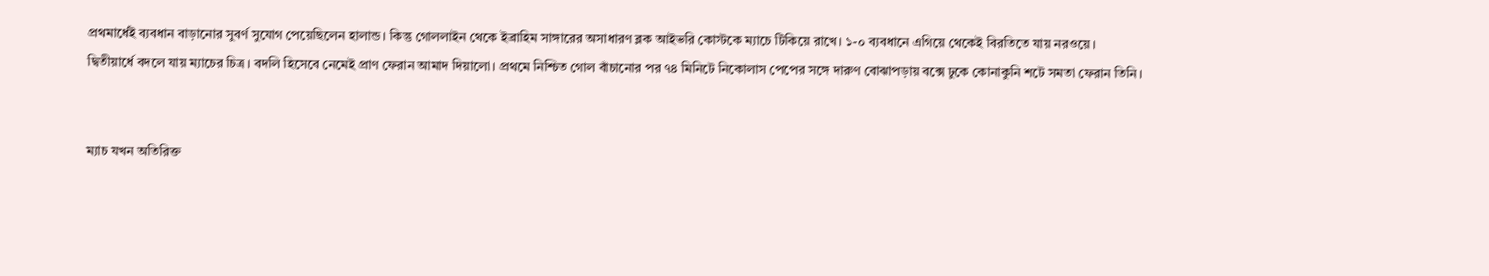প্রথমার্ধেই ব্যবধান বাড়ানোর সুবর্ণ সুযোগ পেয়েছিলেন হালান্ড। কিন্তু গোললাইন থেকে ইব্রাহিম সাঙ্গারের অসাধারণ ব্লক আইভরি কোস্টকে ম্যাচে টিকিয়ে রাখে। ১-০ ব্যবধানে এগিয়ে থেকেই বিরতিতে যায় নরওয়ে।
দ্বিতীয়ার্ধে বদলে যায় ম্যাচের চিত্র। বদলি হিসেবে নেমেই প্রাণ ফেরান আমাদ দিয়ালো। প্রথমে নিশ্চিত গোল বাঁচানোর পর ৭৪ মিনিটে নিকোলাস পেপের সঙ্গে দারুণ বোঝাপড়ায় বক্সে ঢুকে কোনাকুনি শটে সমতা ফেরান তিনি।


ম্যাচ যখন অতিরিক্ত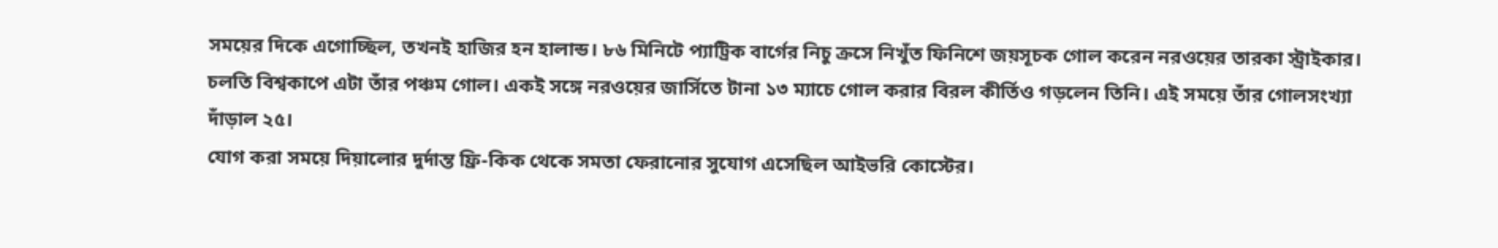সময়ের দিকে এগোচ্ছিল, তখনই হাজির হন হালান্ড। ৮৬ মিনিটে প্যাট্রিক বার্গের নিচু ক্রসে নিখুঁত ফিনিশে জয়সূচক গোল করেন নরওয়ের তারকা স্ট্রাইকার। চলতি বিশ্বকাপে এটা তাঁর পঞ্চম গোল। একই সঙ্গে নরওয়ের জার্সিতে টানা ১৩ ম্যাচে গোল করার বিরল কীর্তিও গড়লেন তিনি। এই সময়ে তাঁর গোলসংখ্যা দাঁড়াল ২৫।
যোগ করা সময়ে দিয়ালোর দুর্দান্ত ফ্রি-কিক থেকে সমতা ফেরানোর সুযোগ এসেছিল আইভরি কোস্টের।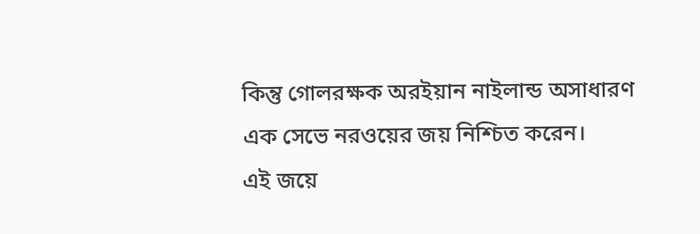কিন্তু গোলরক্ষক অরইয়ান নাইলান্ড অসাধারণ এক সেভে নরওয়ের জয় নিশ্চিত করেন।
এই জয়ে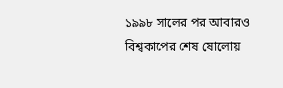১৯৯৮ সালের পর আবারও বিশ্বকাপের শেষ ষোলোয়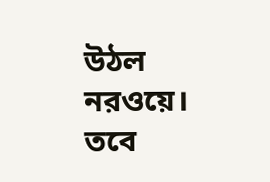উঠল নরওয়ে। তবে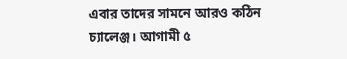এবার তাদের সামনে আরও কঠিন চ্যালেঞ্জ। আগামী ৫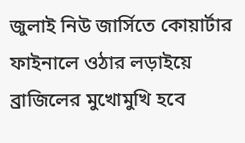জুলাই নিউ জার্সিতে কোয়ার্টার ফাইনালে ওঠার লড়াইয়ে ব্রাজিলের মুখোমুখি হবে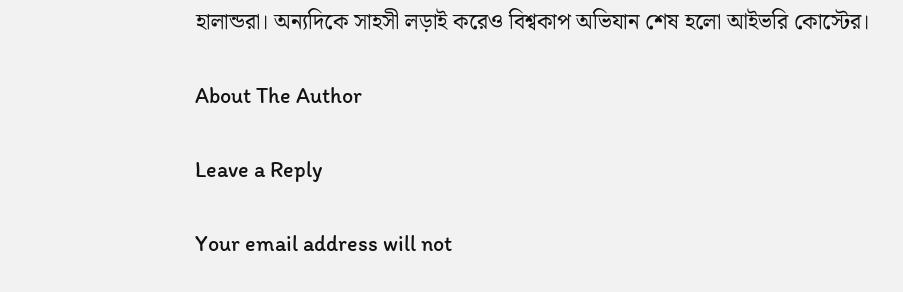হালান্ডরা। অন্যদিকে সাহসী লড়াই করেও বিশ্বকাপ অভিযান শেষ হলো আইভরি কোস্টের।

About The Author

Leave a Reply

Your email address will not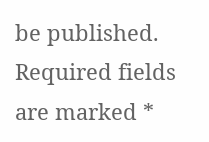be published. Required fields are marked *